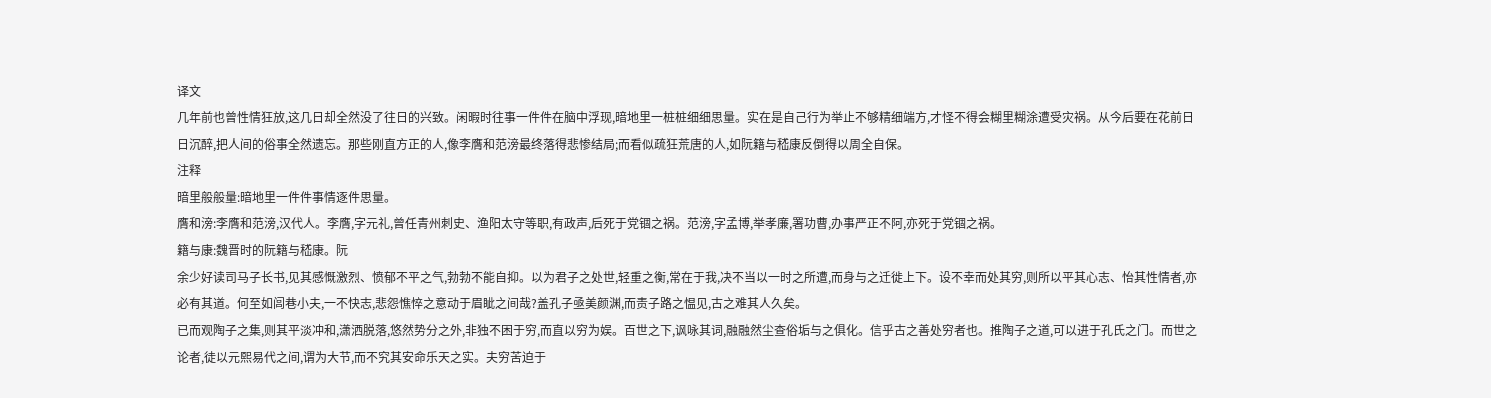译文
几年前也曾性情狂放,这几日却全然没了往日的兴致。闲暇时往事一件件在脑中浮现,暗地里一桩桩细细思量。实在是自己行为举止不够精细端方,才怪不得会糊里糊涂遭受灾祸。从今后要在花前日日沉醉,把人间的俗事全然遗忘。那些刚直方正的人,像李膺和范滂最终落得悲惨结局;而看似疏狂荒唐的人,如阮籍与嵇康反倒得以周全自保。
注释
暗里般般量:暗地里一件件事情逐件思量。
膺和滂:李膺和范滂,汉代人。李膺,字元礼,曾任青州刺史、渔阳太守等职,有政声,后死于党锢之祸。范滂,字孟博,举孝廉,署功曹,办事严正不阿,亦死于党锢之祸。
籍与康:魏晋时的阮籍与嵇康。阮
余少好读司马子长书,见其感慨激烈、愤郁不平之气,勃勃不能自抑。以为君子之处世,轻重之衡,常在于我,决不当以一时之所遭,而身与之迁徙上下。设不幸而处其穷,则所以平其心志、怡其性情者,亦必有其道。何至如闾巷小夫,一不快志,悲怨憔悴之意动于眉眦之间哉?盖孔子亟美颜渊,而责子路之愠见,古之难其人久矣。
已而观陶子之集,则其平淡冲和,潇洒脱落,悠然势分之外,非独不困于穷,而直以穷为娱。百世之下,讽咏其词,融融然尘查俗垢与之俱化。信乎古之善处穷者也。推陶子之道,可以进于孔氏之门。而世之论者,徒以元熙易代之间,谓为大节,而不究其安命乐天之实。夫穷苦迫于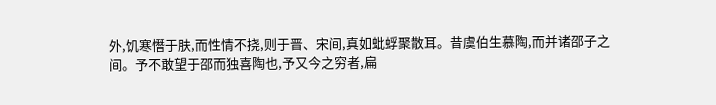外,饥寒憯于肤,而性情不挠,则于晋、宋间,真如蚍蜉聚散耳。昔虞伯生慕陶,而并诸邵子之间。予不敢望于邵而独喜陶也,予又今之穷者,扁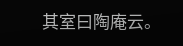其室曰陶庵云。